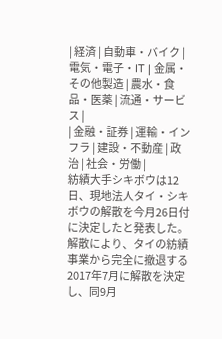| 経済 | 自動車・バイク | 電気・電子・IT | 金属・その他製造 | 農水・食品・医薬 | 流通・サービス |
| 金融・証券 | 運輸・インフラ | 建設・不動産 | 政治 | 社会・労働 |
紡績大手シキボウは12日、現地法人タイ・シキボウの解散を今月26日付に決定したと発表した。解散により、タイの紡績事業から完全に撤退する
2017年7月に解散を決定し、同9月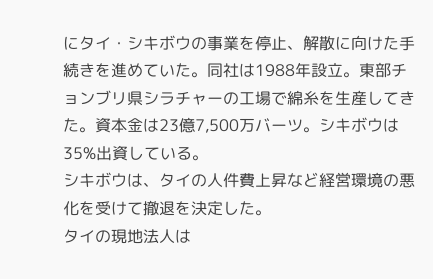にタイ・シキボウの事業を停止、解散に向けた手続きを進めていた。同社は1988年設立。東部チョンブリ県シラチャーの工場で綿糸を生産してきた。資本金は23億7,500万バーツ。シキボウは35%出資している。
シキボウは、タイの人件費上昇など経営環境の悪化を受けて撤退を決定した。
タイの現地法人は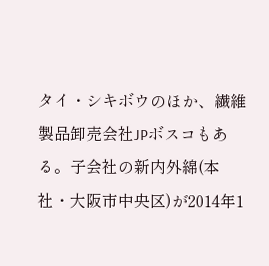タイ・シキボウのほか、繊維製品卸売会社JPボスコもある。子会社の新内外綿(本社・大阪市中央区)が2014年1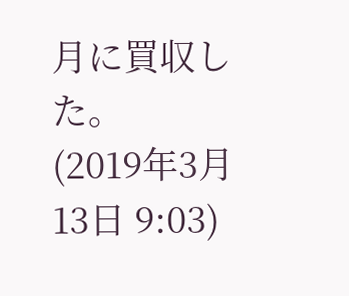月に買収した。
(2019年3月13日 9:03)